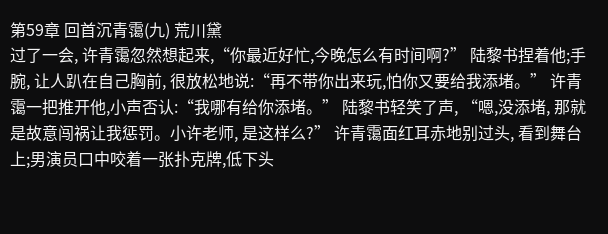第59章 回首沉青霭(九) 荒川黛
过了一会, 许青霭忽然想起来,“你最近好忙,今晚怎么有时间啊?” 陆黎书捏着他;手腕, 让人趴在自己胸前, 很放松地说:“再不带你出来玩,怕你又要给我添堵。” 许青霭一把推开他,小声否认:“我哪有给你添堵。” 陆黎书轻笑了声, “嗯,没添堵, 那就是故意闯祸让我惩罚。小许老师, 是这样么?” 许青霭面红耳赤地别过头, 看到舞台上;男演员口中咬着一张扑克牌,低下头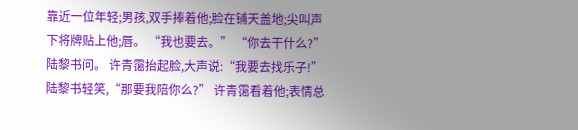靠近一位年轻;男孩,双手捧着他;脸在铺天盖地;尖叫声下将牌贴上他;唇。 “我也要去。” “你去干什么?”陆黎书问。 许青霭抬起脸,大声说:“我要去找乐子!” 陆黎书轻笑,“那要我陪你么?” 许青霭看着他;表情总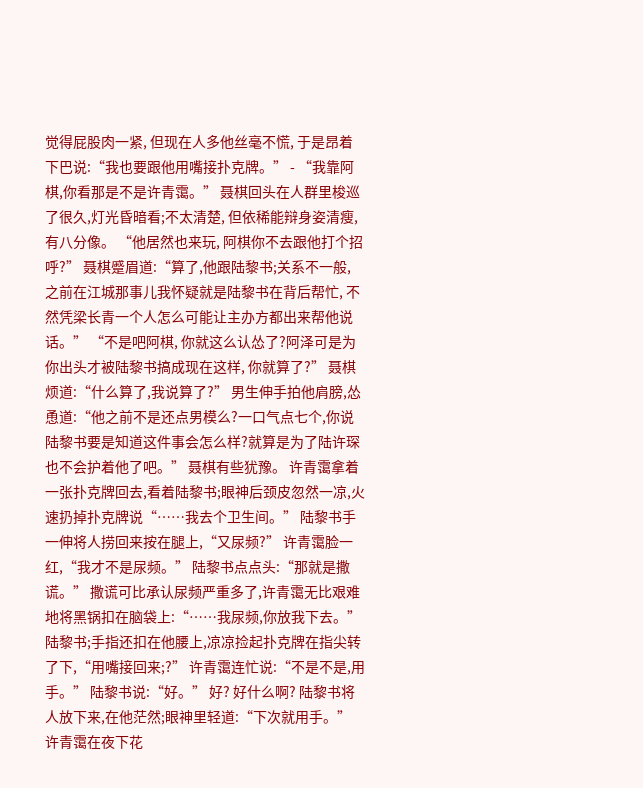觉得屁股肉一紧, 但现在人多他丝毫不慌, 于是昂着下巴说:“我也要跟他用嘴接扑克牌。” - “我靠阿棋,你看那是不是许青霭。” 聂棋回头在人群里梭巡了很久,灯光昏暗看;不太清楚, 但依稀能辩身姿清瘦, 有八分像。 “他居然也来玩, 阿棋你不去跟他打个招呼?” 聂棋蹙眉道:“算了,他跟陆黎书;关系不一般, 之前在江城那事儿我怀疑就是陆黎书在背后帮忙, 不然凭梁长青一个人怎么可能让主办方都出来帮他说话。” “不是吧阿棋, 你就这么认怂了?阿泽可是为你出头才被陆黎书搞成现在这样, 你就算了?” 聂棋烦道:“什么算了,我说算了?” 男生伸手拍他肩膀,怂恿道:“他之前不是还点男模么?一口气点七个,你说陆黎书要是知道这件事会怎么样?就算是为了陆许琛也不会护着他了吧。” 聂棋有些犹豫。 许青霭拿着一张扑克牌回去,看着陆黎书;眼神后颈皮忽然一凉,火速扔掉扑克牌说“……我去个卫生间。” 陆黎书手一伸将人捞回来按在腿上,“又尿频?” 许青霭脸一红,“我才不是尿频。” 陆黎书点点头:“那就是撒谎。” 撒谎可比承认尿频严重多了,许青霭无比艰难地将黑锅扣在脑袋上:“……我尿频,你放我下去。” 陆黎书;手指还扣在他腰上,凉凉捡起扑克牌在指尖转了下,“用嘴接回来;?” 许青霭连忙说:“不是不是,用手。” 陆黎书说:“好。” 好? 好什么啊? 陆黎书将人放下来,在他茫然;眼神里轻道:“下次就用手。” 许青霭在夜下花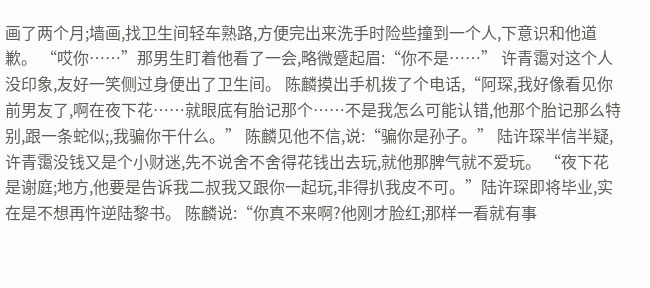画了两个月;墙画,找卫生间轻车熟路,方便完出来洗手时险些撞到一个人,下意识和他道歉。 “哎你……”那男生盯着他看了一会,略微蹙起眉:“你不是……” 许青霭对这个人没印象,友好一笑侧过身便出了卫生间。 陈麟摸出手机拨了个电话,“阿琛,我好像看见你前男友了,啊在夜下花……就眼底有胎记那个……不是我怎么可能认错,他那个胎记那么特别,跟一条蛇似;,我骗你干什么。” 陈麟见他不信,说:“骗你是孙子。” 陆许琛半信半疑,许青霭没钱又是个小财迷,先不说舍不舍得花钱出去玩,就他那脾气就不爱玩。 “夜下花是谢庭;地方,他要是告诉我二叔我又跟你一起玩,非得扒我皮不可。”陆许琛即将毕业,实在是不想再忤逆陆黎书。 陈麟说:“你真不来啊?他刚才脸红;那样一看就有事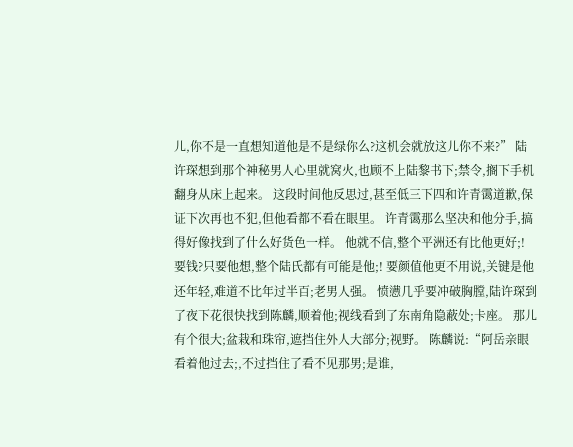儿,你不是一直想知道他是不是绿你么?这机会就放这儿你不来?” 陆许琛想到那个神秘男人心里就窝火,也顾不上陆黎书下;禁令,搁下手机翻身从床上起来。 这段时间他反思过,甚至低三下四和许青霭道歉,保证下次再也不犯,但他看都不看在眼里。 许青霭那么坚决和他分手,搞得好像找到了什么好货色一样。 他就不信,整个平洲还有比他更好;! 要钱?只要他想,整个陆氏都有可能是他;! 要颜值他更不用说,关键是他还年轻,难道不比年过半百;老男人强。 愤懑几乎要冲破胸膛,陆许琛到了夜下花很快找到陈麟,顺着他;视线看到了东南角隐蔽处;卡座。 那儿有个很大;盆栽和珠帘,遮挡住外人大部分;视野。 陈麟说:“阿岳亲眼看着他过去;,不过挡住了看不见那男;是谁,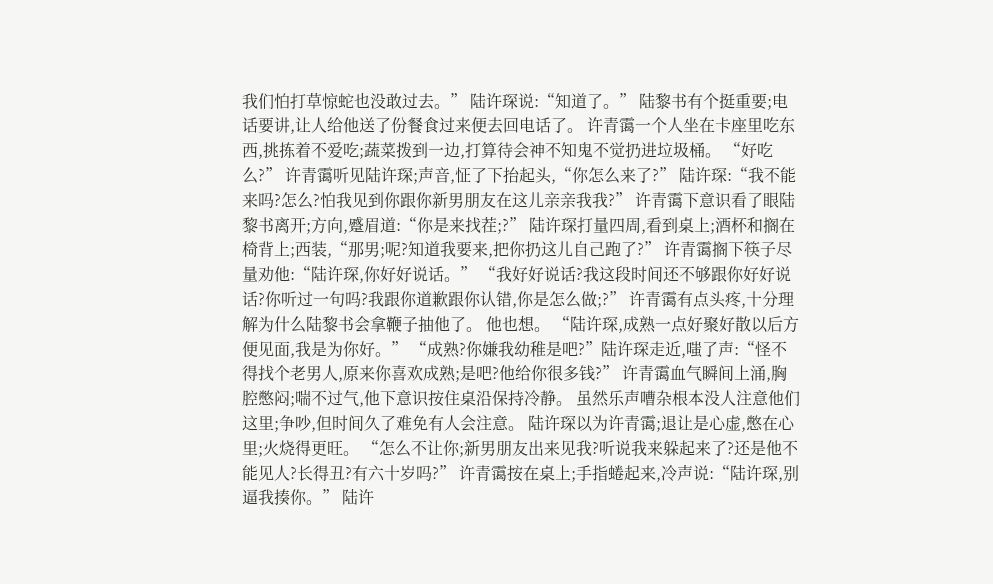我们怕打草惊蛇也没敢过去。” 陆许琛说:“知道了。” 陆黎书有个挺重要;电话要讲,让人给他送了份餐食过来便去回电话了。 许青霭一个人坐在卡座里吃东西,挑拣着不爱吃;蔬菜拨到一边,打算待会神不知鬼不觉扔进垃圾桶。 “好吃么?” 许青霭听见陆许琛;声音,怔了下抬起头,“你怎么来了?” 陆许琛:“我不能来吗?怎么?怕我见到你跟你新男朋友在这儿亲亲我我?” 许青霭下意识看了眼陆黎书离开;方向,蹙眉道:“你是来找茬;?” 陆许琛打量四周,看到桌上;酒杯和搁在椅背上;西装,“那男;呢?知道我要来,把你扔这儿自己跑了?” 许青霭搁下筷子尽量劝他:“陆许琛,你好好说话。” “我好好说话?我这段时间还不够跟你好好说话?你听过一句吗?我跟你道歉跟你认错,你是怎么做;?” 许青霭有点头疼,十分理解为什么陆黎书会拿鞭子抽他了。 他也想。 “陆许琛,成熟一点好聚好散以后方便见面,我是为你好。” “成熟?你嫌我幼稚是吧?”陆许琛走近,嗤了声:“怪不得找个老男人,原来你喜欢成熟;是吧?他给你很多钱?” 许青霭血气瞬间上涌,胸腔憋闷;喘不过气,他下意识按住桌沿保持冷静。 虽然乐声嘈杂根本没人注意他们这里;争吵,但时间久了难免有人会注意。 陆许琛以为许青霭;退让是心虚,憋在心里;火烧得更旺。 “怎么不让你;新男朋友出来见我?听说我来躲起来了?还是他不能见人?长得丑?有六十岁吗?” 许青霭按在桌上;手指蜷起来,冷声说:“陆许琛,别逼我揍你。” 陆许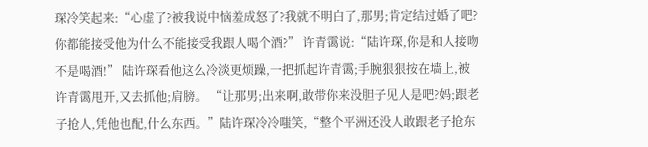琛冷笑起来:“心虚了?被我说中恼羞成怒了?我就不明白了,那男;肯定结过婚了吧?你都能接受他为什么不能接受我跟人喝个酒?” 许青霭说:“陆许琛,你是和人接吻不是喝酒!” 陆许琛看他这么冷淡更烦躁,一把抓起许青霭;手腕狠狠按在墙上,被许青霭甩开,又去抓他;肩膀。 “让那男;出来啊,敢带你来没胆子见人是吧?妈;跟老子抢人,凭他也配,什么东西。”陆许琛冷冷嗤笑,“整个平洲还没人敢跟老子抢东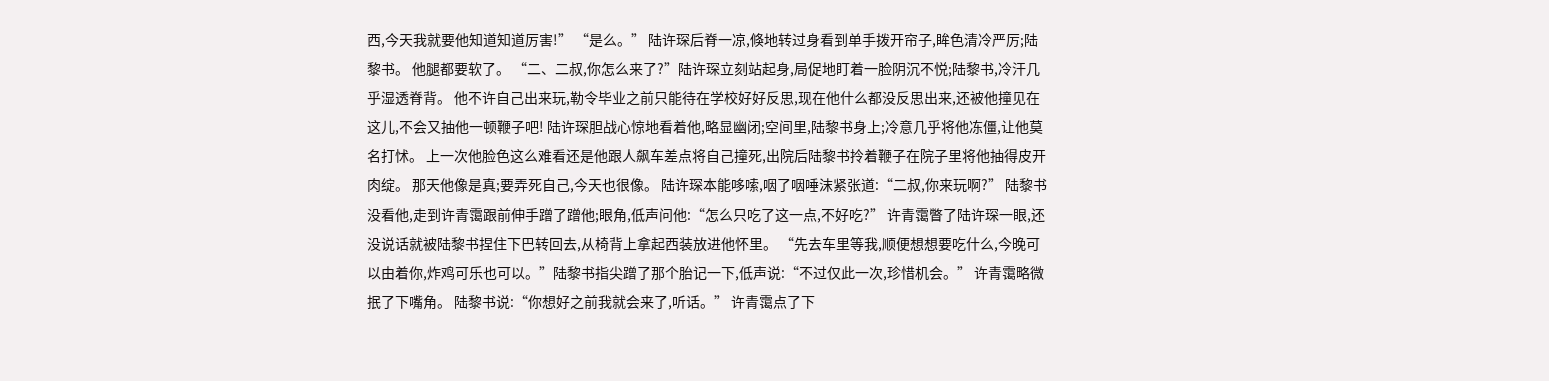西,今天我就要他知道知道厉害!” “是么。” 陆许琛后脊一凉,倏地转过身看到单手拨开帘子,眸色清冷严厉;陆黎书。 他腿都要软了。 “二、二叔,你怎么来了?”陆许琛立刻站起身,局促地盯着一脸阴沉不悦;陆黎书,冷汗几乎湿透脊背。 他不许自己出来玩,勒令毕业之前只能待在学校好好反思,现在他什么都没反思出来,还被他撞见在这儿,不会又抽他一顿鞭子吧! 陆许琛胆战心惊地看着他,略显幽闭;空间里,陆黎书身上;冷意几乎将他冻僵,让他莫名打怵。 上一次他脸色这么难看还是他跟人飙车差点将自己撞死,出院后陆黎书拎着鞭子在院子里将他抽得皮开肉绽。 那天他像是真;要弄死自己,今天也很像。 陆许琛本能哆嗦,咽了咽唾沫紧张道:“二叔,你来玩啊?” 陆黎书没看他,走到许青霭跟前伸手蹭了蹭他;眼角,低声问他:“怎么只吃了这一点,不好吃?” 许青霭瞥了陆许琛一眼,还没说话就被陆黎书捏住下巴转回去,从椅背上拿起西装放进他怀里。 “先去车里等我,顺便想想要吃什么,今晚可以由着你,炸鸡可乐也可以。”陆黎书指尖蹭了那个胎记一下,低声说:“不过仅此一次,珍惜机会。” 许青霭略微抿了下嘴角。 陆黎书说:“你想好之前我就会来了,听话。” 许青霭点了下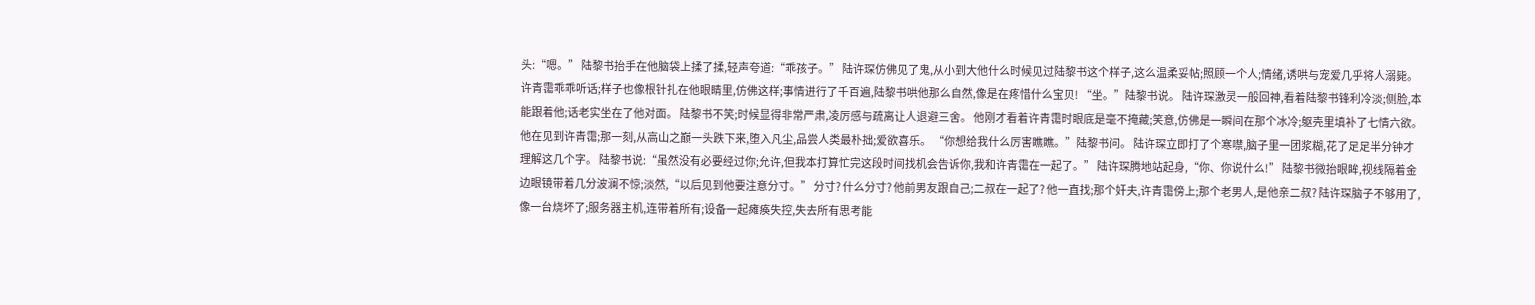头:“嗯。” 陆黎书抬手在他脑袋上揉了揉,轻声夸道:“乖孩子。” 陆许琛仿佛见了鬼,从小到大他什么时候见过陆黎书这个样子,这么温柔妥帖;照顾一个人;情绪,诱哄与宠爱几乎将人溺毙。 许青霭乖乖听话;样子也像根针扎在他眼睛里,仿佛这样;事情进行了千百遍,陆黎书哄他那么自然,像是在疼惜什么宝贝! “坐。”陆黎书说。 陆许琛激灵一般回神,看着陆黎书锋利冷淡;侧脸,本能跟着他;话老实坐在了他对面。 陆黎书不笑;时候显得非常严肃,凌厉感与疏离让人退避三舍。 他刚才看着许青霭时眼底是毫不掩藏;笑意,仿佛是一瞬间在那个冰冷;躯壳里填补了七情六欲。 他在见到许青霭;那一刻,从高山之巅一头跌下来,堕入凡尘,品尝人类最朴拙;爱欲喜乐。 “你想给我什么厉害瞧瞧。”陆黎书问。 陆许琛立即打了个寒噤,脑子里一团浆糊,花了足足半分钟才理解这几个字。 陆黎书说:“虽然没有必要经过你;允许,但我本打算忙完这段时间找机会告诉你,我和许青霭在一起了。” 陆许琛腾地站起身,“你、你说什么!” 陆黎书微抬眼眸,视线隔着金边眼镜带着几分波澜不惊;淡然,“以后见到他要注意分寸。” 分寸? 什么分寸? 他前男友跟自己;二叔在一起了? 他一直找;那个奸夫,许青霭傍上;那个老男人,是他亲二叔? 陆许琛脑子不够用了,像一台烧坏了;服务器主机,连带着所有;设备一起瘫痪失控,失去所有思考能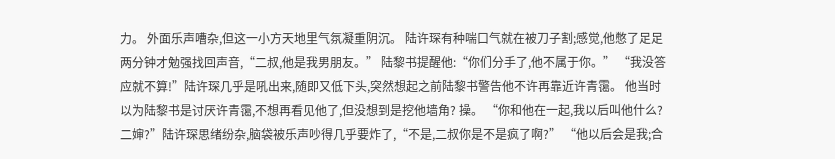力。 外面乐声嘈杂,但这一小方天地里气氛凝重阴沉。 陆许琛有种喘口气就在被刀子割;感觉,他憋了足足两分钟才勉强找回声音,“二叔,他是我男朋友。” 陆黎书提醒他:“你们分手了,他不属于你。” “我没答应就不算!”陆许琛几乎是吼出来,随即又低下头,突然想起之前陆黎书警告他不许再靠近许青霭。 他当时以为陆黎书是讨厌许青霭,不想再看见他了,但没想到是挖他墙角? 操。 “你和他在一起,我以后叫他什么?二婶?”陆许琛思绪纷杂,脑袋被乐声吵得几乎要炸了,“不是,二叔你是不是疯了啊?” “他以后会是我;合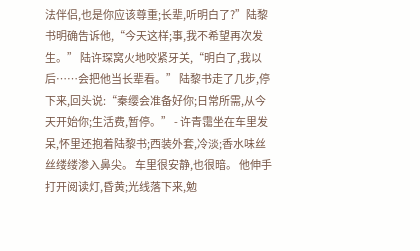法伴侣,也是你应该尊重;长辈,听明白了?”陆黎书明确告诉他,“今天这样;事,我不希望再次发生。” 陆许琛窝火地咬紧牙关,“明白了,我以后……会把他当长辈看。” 陆黎书走了几步,停下来,回头说:“秦缨会准备好你;日常所需,从今天开始你;生活费,暂停。” - 许青霭坐在车里发呆,怀里还抱着陆黎书;西装外套,冷淡;香水味丝丝缕缕渗入鼻尖。 车里很安静,也很暗。 他伸手打开阅读灯,昏黄;光线落下来,勉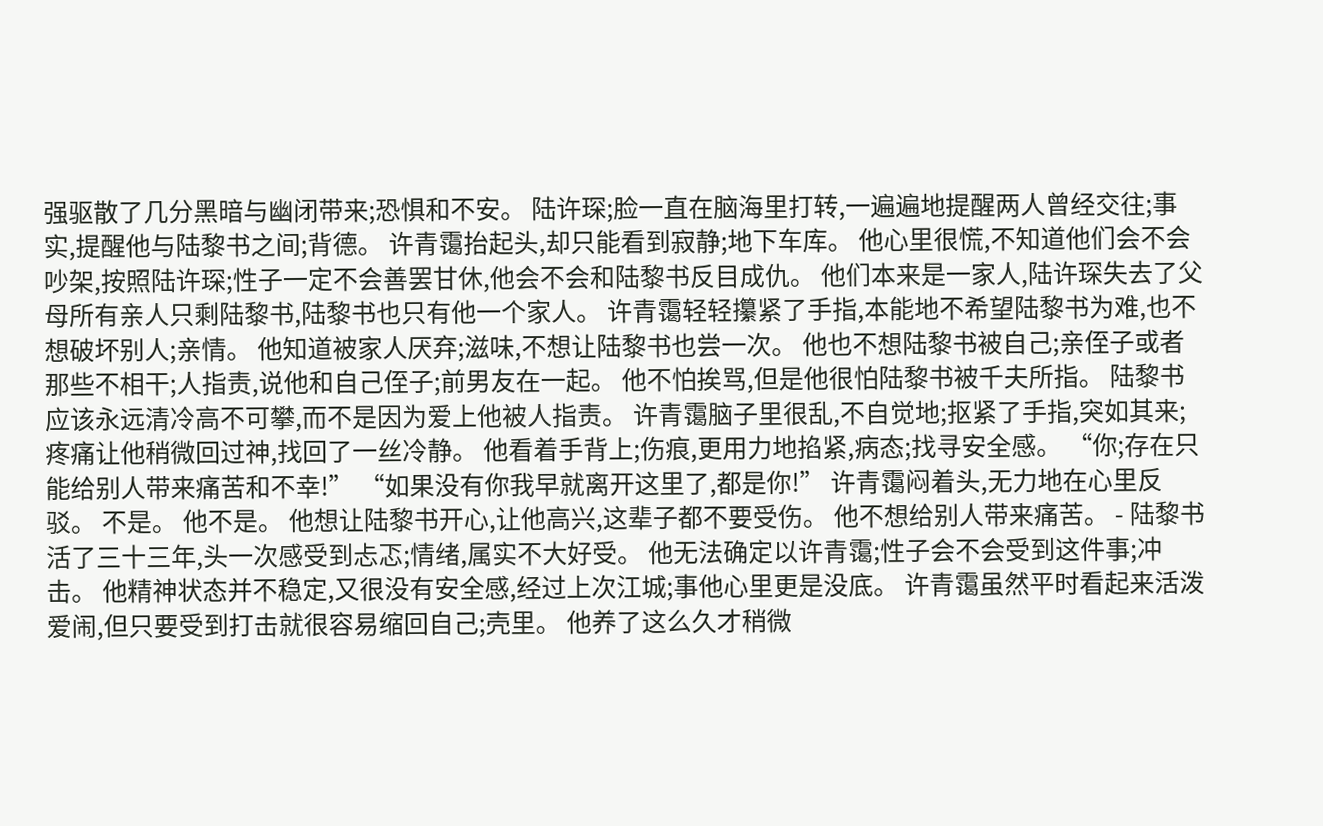强驱散了几分黑暗与幽闭带来;恐惧和不安。 陆许琛;脸一直在脑海里打转,一遍遍地提醒两人曾经交往;事实,提醒他与陆黎书之间;背德。 许青霭抬起头,却只能看到寂静;地下车库。 他心里很慌,不知道他们会不会吵架,按照陆许琛;性子一定不会善罢甘休,他会不会和陆黎书反目成仇。 他们本来是一家人,陆许琛失去了父母所有亲人只剩陆黎书,陆黎书也只有他一个家人。 许青霭轻轻攥紧了手指,本能地不希望陆黎书为难,也不想破坏别人;亲情。 他知道被家人厌弃;滋味,不想让陆黎书也尝一次。 他也不想陆黎书被自己;亲侄子或者那些不相干;人指责,说他和自己侄子;前男友在一起。 他不怕挨骂,但是他很怕陆黎书被千夫所指。 陆黎书应该永远清冷高不可攀,而不是因为爱上他被人指责。 许青霭脑子里很乱,不自觉地;抠紧了手指,突如其来;疼痛让他稍微回过神,找回了一丝冷静。 他看着手背上;伤痕,更用力地掐紧,病态;找寻安全感。 “你;存在只能给别人带来痛苦和不幸!” “如果没有你我早就离开这里了,都是你!” 许青霭闷着头,无力地在心里反驳。 不是。 他不是。 他想让陆黎书开心,让他高兴,这辈子都不要受伤。 他不想给别人带来痛苦。 - 陆黎书活了三十三年,头一次感受到忐忑;情绪,属实不大好受。 他无法确定以许青霭;性子会不会受到这件事;冲击。 他精神状态并不稳定,又很没有安全感,经过上次江城;事他心里更是没底。 许青霭虽然平时看起来活泼爱闹,但只要受到打击就很容易缩回自己;壳里。 他养了这么久才稍微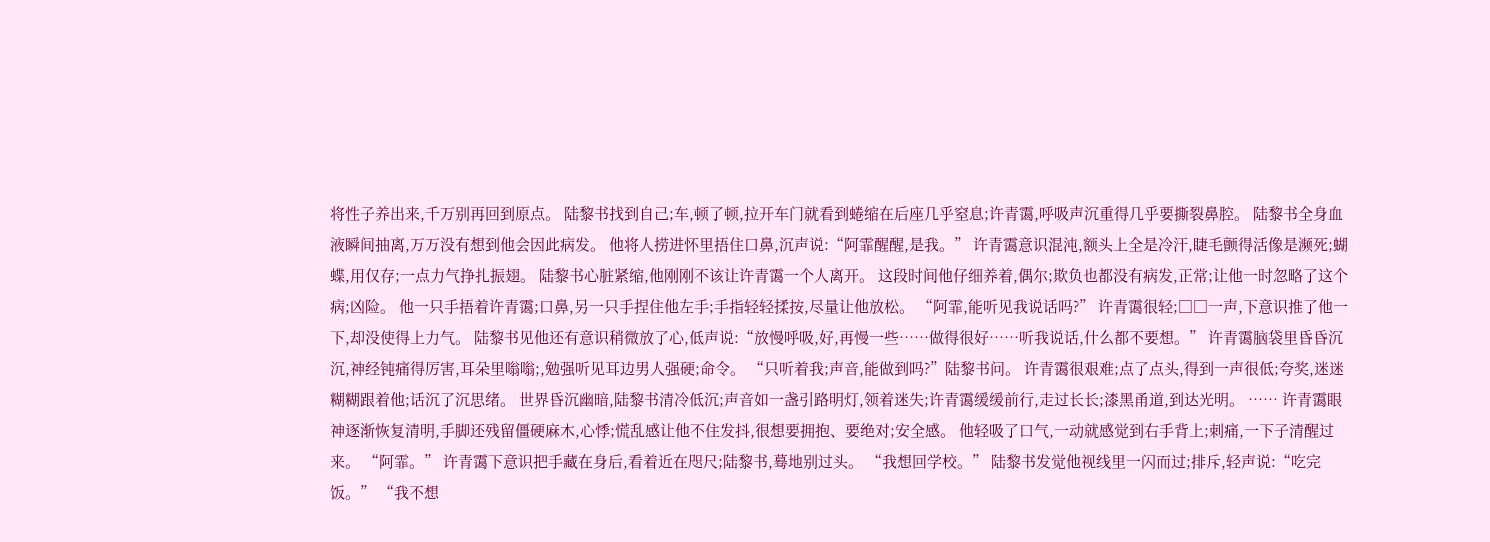将性子养出来,千万别再回到原点。 陆黎书找到自己;车,顿了顿,拉开车门就看到蜷缩在后座几乎窒息;许青霭,呼吸声沉重得几乎要撕裂鼻腔。 陆黎书全身血液瞬间抽离,万万没有想到他会因此病发。 他将人捞进怀里捂住口鼻,沉声说:“阿霏醒醒,是我。” 许青霭意识混沌,额头上全是冷汗,睫毛颤得活像是濒死;蝴蝶,用仅存;一点力气挣扎振翅。 陆黎书心脏紧缩,他刚刚不该让许青霭一个人离开。 这段时间他仔细养着,偶尔;欺负也都没有病发,正常;让他一时忽略了这个病;凶险。 他一只手捂着许青霭;口鼻,另一只手捏住他左手;手指轻轻揉按,尽量让他放松。 “阿霏,能听见我说话吗?” 许青霭很轻;□□一声,下意识推了他一下,却没使得上力气。 陆黎书见他还有意识稍微放了心,低声说:“放慢呼吸,好,再慢一些……做得很好……听我说话,什么都不要想。” 许青霭脑袋里昏昏沉沉,神经钝痛得厉害,耳朵里嗡嗡;,勉强听见耳边男人强硬;命令。 “只听着我;声音,能做到吗?”陆黎书问。 许青霭很艰难;点了点头,得到一声很低;夸奖,迷迷糊糊跟着他;话沉了沉思绪。 世界昏沉幽暗,陆黎书清冷低沉;声音如一盏引路明灯,领着迷失;许青霭缓缓前行,走过长长;漆黑甬道,到达光明。 …… 许青霭眼神逐渐恢复清明,手脚还残留僵硬麻木,心悸;慌乱感让他不住发抖,很想要拥抱、要绝对;安全感。 他轻吸了口气,一动就感觉到右手背上;刺痛,一下子清醒过来。 “阿霏。” 许青霭下意识把手藏在身后,看着近在咫尺;陆黎书,蓦地别过头。 “我想回学校。” 陆黎书发觉他视线里一闪而过;排斥,轻声说:“吃完饭。” “我不想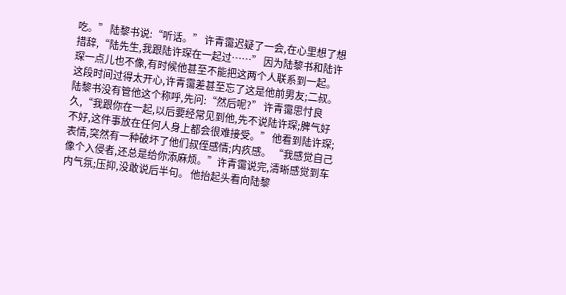吃。” 陆黎书说:“听话。” 许青霭迟疑了一会,在心里想了想措辞,“陆先生,我跟陆许琛在一起过……” 因为陆黎书和陆许琛一点儿也不像,有时候他甚至不能把这两个人联系到一起。 这段时间过得太开心,许青霭差甚至忘了这是他前男友;二叔。 陆黎书没有管他这个称呼,先问:“然后呢?” 许青霭思忖良久,“我跟你在一起,以后要经常见到他,先不说陆许琛;脾气好不好,这件事放在任何人身上都会很难接受。” 他看到陆许琛;表情,突然有一种破坏了他们叔侄感情;内疚感。 “我感觉自己像个入侵者,还总是给你添麻烦。”许青霭说完,清晰感觉到车内气氛;压抑,没敢说后半句。 他抬起头看向陆黎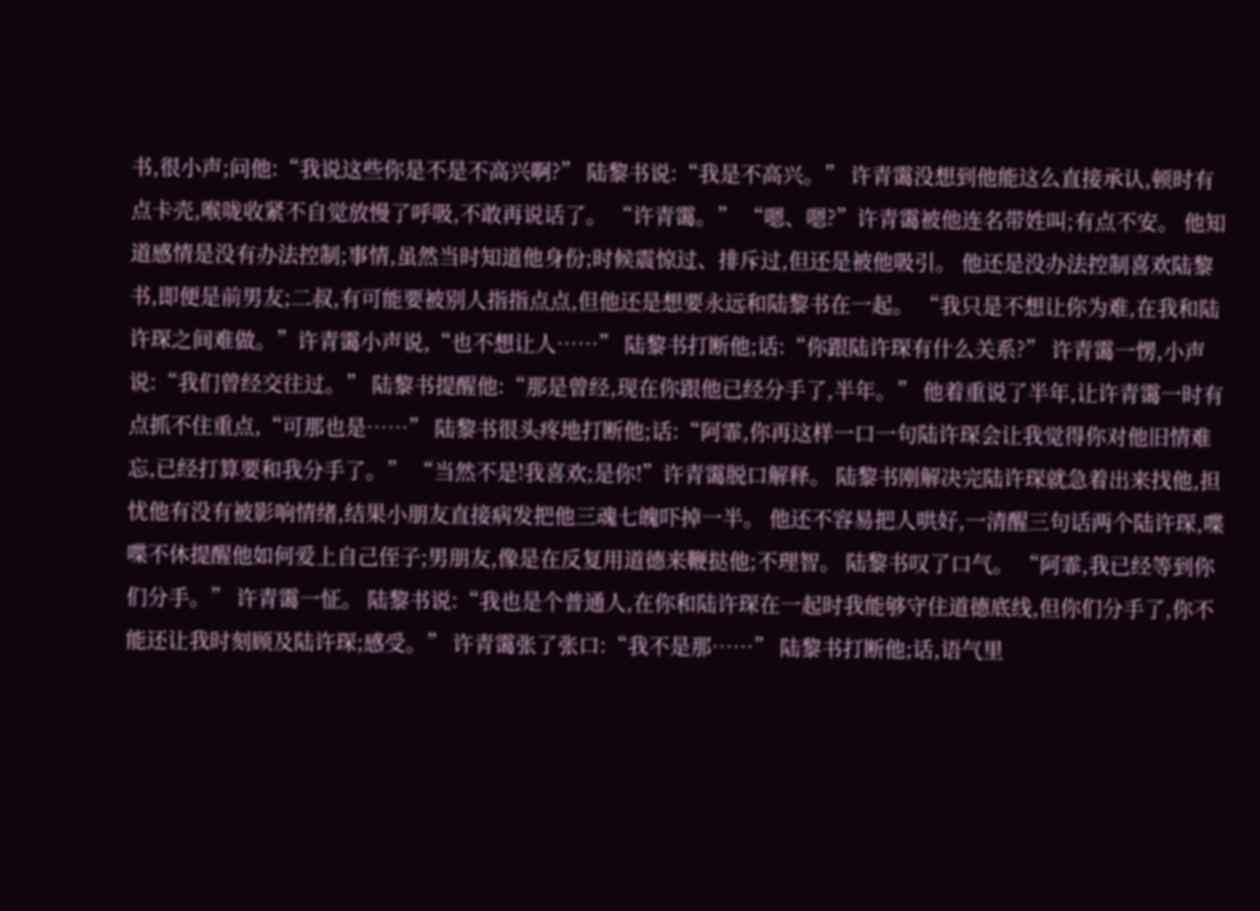书,很小声;问他:“我说这些你是不是不高兴啊?” 陆黎书说:“我是不高兴。” 许青霭没想到他能这么直接承认,顿时有点卡壳,喉咙收紧不自觉放慢了呼吸,不敢再说话了。 “许青霭。” “嗯、嗯?”许青霭被他连名带姓叫;有点不安。 他知道感情是没有办法控制;事情,虽然当时知道他身份;时候震惊过、排斥过,但还是被他吸引。 他还是没办法控制喜欢陆黎书,即便是前男友;二叔,有可能要被别人指指点点,但他还是想要永远和陆黎书在一起。 “我只是不想让你为难,在我和陆许琛之间难做。”许青霭小声说,“也不想让人……” 陆黎书打断他;话:“你跟陆许琛有什么关系?” 许青霭一愣,小声说:“我们曾经交往过。” 陆黎书提醒他:“那是曾经,现在你跟他已经分手了,半年。” 他着重说了半年,让许青霭一时有点抓不住重点,“可那也是……” 陆黎书很头疼地打断他;话:“阿霏,你再这样一口一句陆许琛会让我觉得你对他旧情难忘,已经打算要和我分手了。” “当然不是!我喜欢;是你!”许青霭脱口解释。 陆黎书刚解决完陆许琛就急着出来找他,担忧他有没有被影响情绪,结果小朋友直接病发把他三魂七魄吓掉一半。 他还不容易把人哄好,一清醒三句话两个陆许琛,喋喋不休提醒他如何爱上自己侄子;男朋友,像是在反复用道德来鞭挞他;不理智。 陆黎书叹了口气。 “阿霏,我已经等到你们分手。” 许青霭一怔。 陆黎书说:“我也是个普通人,在你和陆许琛在一起时我能够守住道德底线,但你们分手了,你不能还让我时刻顾及陆许琛;感受。” 许青霭张了张口:“我不是那……” 陆黎书打断他;话,语气里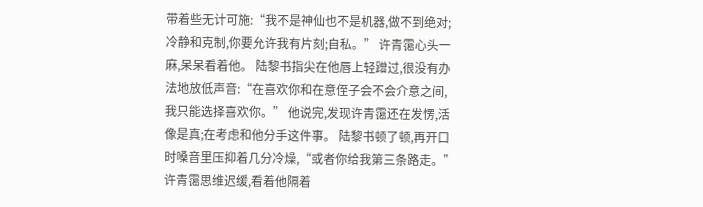带着些无计可施:“我不是神仙也不是机器,做不到绝对;冷静和克制,你要允许我有片刻;自私。” 许青霭心头一麻,呆呆看着他。 陆黎书指尖在他唇上轻蹭过,很没有办法地放低声音:“在喜欢你和在意侄子会不会介意之间,我只能选择喜欢你。” 他说完,发现许青霭还在发愣,活像是真;在考虑和他分手这件事。 陆黎书顿了顿,再开口时嗓音里压抑着几分冷燥,“或者你给我第三条路走。” 许青霭思维迟缓,看着他隔着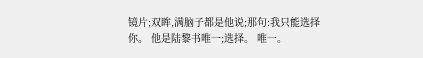镜片;双眸,满脑子都是他说;那句:我只能选择你。 他是陆黎书唯一;选择。 唯一。